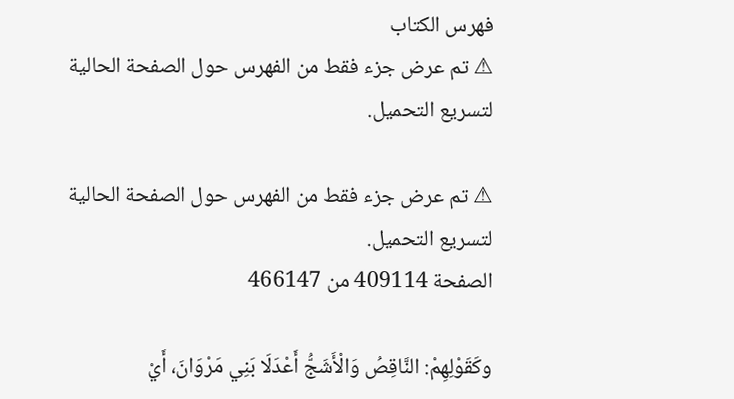فهرس الكتاب
⚠ تم عرض جزء فقط من الفهرس حول الصفحة الحالية لتسريع التحميل.

⚠ تم عرض جزء فقط من الفهرس حول الصفحة الحالية لتسريع التحميل.
الصفحة 409114 من 466147

وكَقَوْلِهِمْ: النَّاقِصُ وَالْأَشَجُّ أَعْدَلَا بَنِي مَرْوَانَ، أَيْ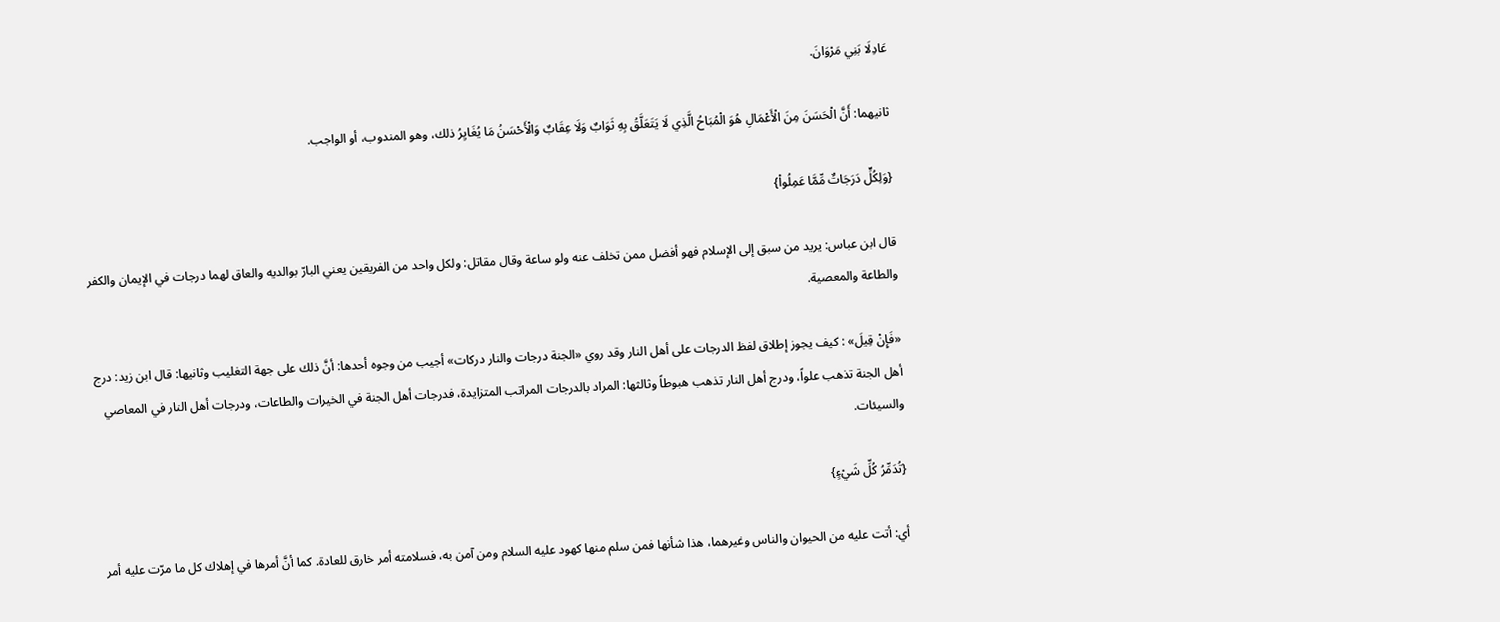عَادِلَا بَنِي مَرْوَانَ.

ثانيهما: أَنَّ الْحَسَنَ مِنَ الْأَعْمَالِ هُوَ الْمُبَاحُ الَّذِي لَا يَتَعَلَّقُ بِهِ ثَوَابٌ وَلَا عِقَابٌ وَالْأَحْسَنُ مَا يُغَايِرُ ذلك، وهو المندوب، أو الواجب.

{وَلِكُلٍّ دَرَجَاتٌ مِّمَّا عَمِلُواْ}

قال ابن عباس: يريد من سبق إلى الإسلام فهو أفضل ممن تخلف عنه ولو ساعة وقال مقاتل: ولكل واحد من الفريقين يعني البارّ بوالديه والعاق لهما درجات في الإيمان والكفر والطاعة والمعصية.

«فَإِنْ قِيلَ» : كيف يجوز إطلاق لفظ الدرجات على أهل النار وقد روي «الجنة درجات والنار دركات» أجيب من وجوه أحدها: أنَّ ذلك على جهة التغليب وثانيها: قال ابن زيد: درج أهل الجنة تذهب علواً، ودرج أهل النار تذهب هبوطاً وثالثها: المراد بالدرجات المراتب المتزايدة، فدرجات أهل الجنة في الخيرات والطاعات، ودرجات أهل النار في المعاصي والسيئات.

{تُدَمِّرُ كُلِّ شَيْءٍ}

أي: أتت عليه من الحيوان والناس وغيرهما، هذا شأنها فمن سلم منها كهود عليه السلام ومن آمن به، فسلامته أمر خارق للعادة. كما أنَّ أمرها في إهلاك كل ما مرّت عليه أمر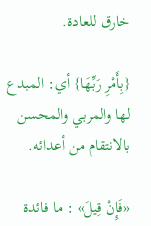خارق للعادة.

{بِأَمْرِ رَبِّهَا} أي: المبدع لها والمربي والمحسن بالانتقام من أعدائه.

«فَإِنْ قِيلَ» : ما فائدة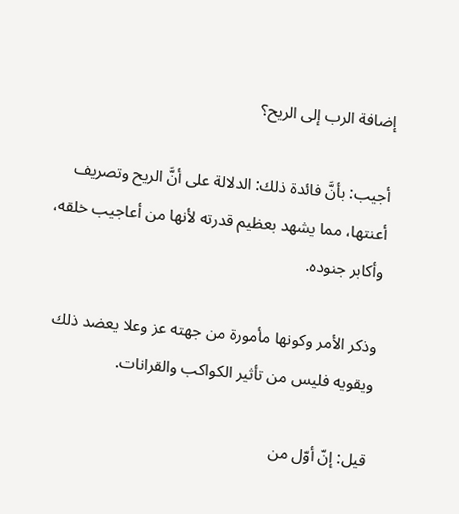إضافة الرب إلى الريح؟

أجيب: بأنَّ فائدة ذلك: الدلالة على أنَّ الريح وتصريف أعنتها، مما يشهد بعظيم قدرته لأنها من أعاجيب خلقه، وأكابر جنوده.

وذكر الأمر وكونها مأمورة من جهته عز وعلا يعضد ذلك ويقويه فليس من تأثير الكواكب والقرانات.

قيل: إنّ أوّل من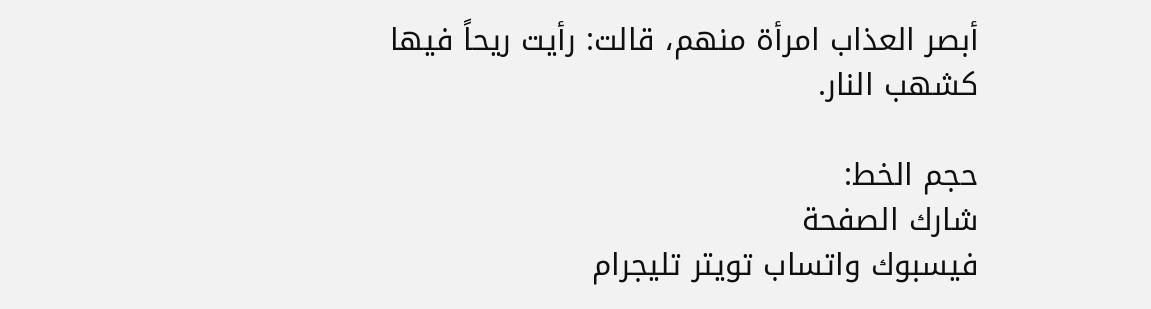أبصر العذاب امرأة منهم، قالت: رأيت ريحاً فيها كشهب النار.

حجم الخط:
شارك الصفحة
فيسبوك واتساب تويتر تليجرام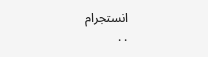انستجرام
. .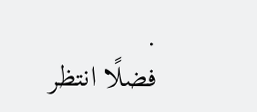.
فضلًا انتظر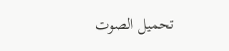تحميل الصوت